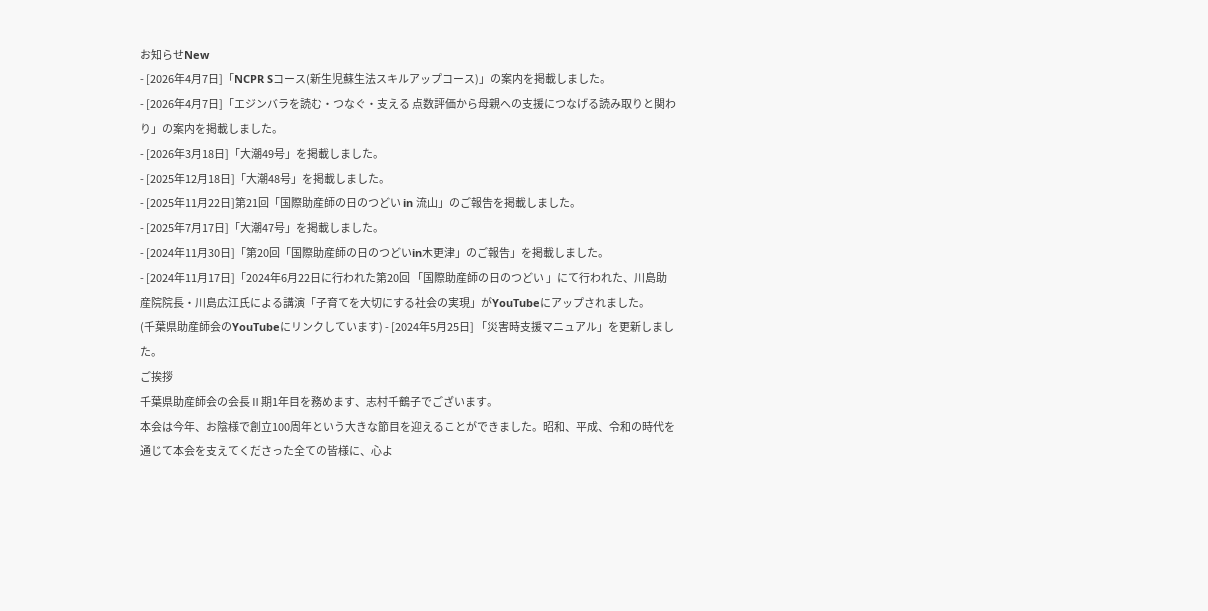お知らせNew
- [2026年4月7日]「NCPR Sコース(新生児蘇生法スキルアップコース)」の案内を掲載しました。
- [2026年4月7日]「エジンバラを読む・つなぐ・支える 点数評価から母親への支援につなげる読み取りと関わり」の案内を掲載しました。
- [2026年3月18日]「大潮49号」を掲載しました。
- [2025年12月18日]「大潮48号」を掲載しました。
- [2025年11月22日]第21回「国際助産師の日のつどい in 流山」のご報告を掲載しました。
- [2025年7月17日]「大潮47号」を掲載しました。
- [2024年11月30日]「第20回「国際助産師の日のつどいin木更津」のご報告」を掲載しました。
- [2024年11月17日]「2024年6月22日に行われた第20回 「国際助産師の日のつどい 」にて行われた、川島助産院院長・川島広江氏による講演「子育てを大切にする社会の実現」がYouTubeにアップされました。
(千葉県助産師会のYouTubeにリンクしています) - [2024年5月25日] 「災害時支援マニュアル」を更新しました。
ご挨拶
千葉県助産師会の会長Ⅱ期1年目を務めます、志村千鶴子でございます。
本会は今年、お陰様で創立100周年という大きな節目を迎えることができました。昭和、平成、令和の時代を通じて本会を支えてくださった全ての皆様に、心よ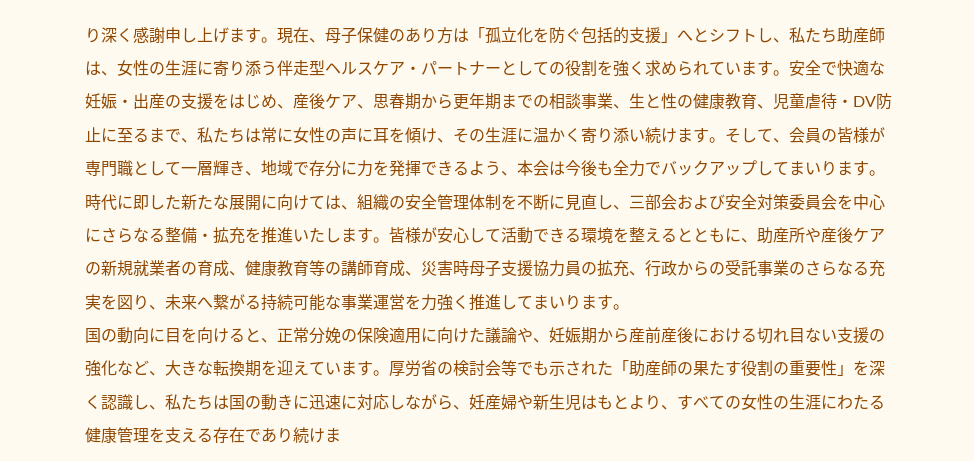り深く感謝申し上げます。現在、母子保健のあり方は「孤立化を防ぐ包括的支援」へとシフトし、私たち助産師は、女性の生涯に寄り添う伴走型ヘルスケア・パートナーとしての役割を強く求められています。安全で快適な妊娠・出産の支援をはじめ、産後ケア、思春期から更年期までの相談事業、生と性の健康教育、児童虐待・DV防止に至るまで、私たちは常に女性の声に耳を傾け、その生涯に温かく寄り添い続けます。そして、会員の皆様が専門職として一層輝き、地域で存分に力を発揮できるよう、本会は今後も全力でバックアップしてまいります。
時代に即した新たな展開に向けては、組織の安全管理体制を不断に見直し、三部会および安全対策委員会を中心にさらなる整備・拡充を推進いたします。皆様が安心して活動できる環境を整えるとともに、助産所や産後ケアの新規就業者の育成、健康教育等の講師育成、災害時母子支援協力員の拡充、行政からの受託事業のさらなる充実を図り、未来へ繋がる持続可能な事業運営を力強く推進してまいります。
国の動向に目を向けると、正常分娩の保険適用に向けた議論や、妊娠期から産前産後における切れ目ない支援の強化など、大きな転換期を迎えています。厚労省の検討会等でも示された「助産師の果たす役割の重要性」を深く認識し、私たちは国の動きに迅速に対応しながら、妊産婦や新生児はもとより、すべての女性の生涯にわたる健康管理を支える存在であり続けま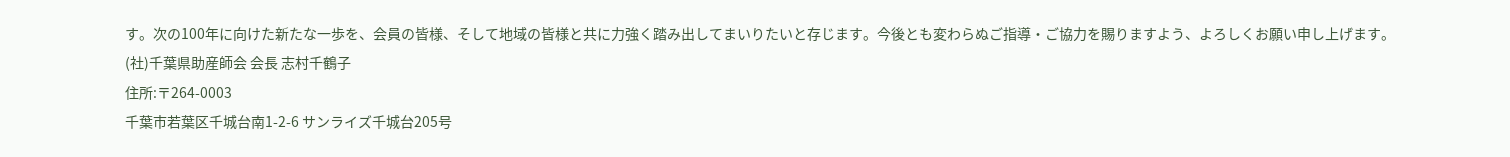す。次の100年に向けた新たな一歩を、会員の皆様、そして地域の皆様と共に力強く踏み出してまいりたいと存じます。今後とも変わらぬご指導・ご協力を賜りますよう、よろしくお願い申し上げます。
(社)千葉県助産師会 会長 志村千鶴子
住所:〒264-0003
千葉市若葉区千城台南1-2-6 サンライズ千城台205号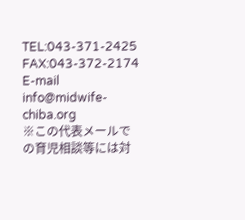TEL:043-371-2425
FAX:043-372-2174
E-mail info@midwife-chiba.org
※この代表メールでの育児相談等には対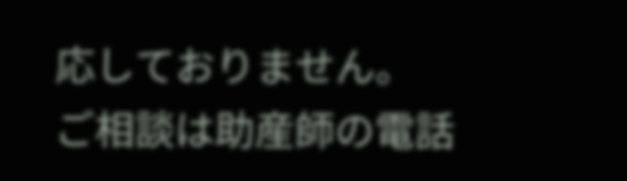応しておりません。
ご相談は助産師の電話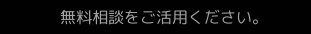無料相談をご活用ください。